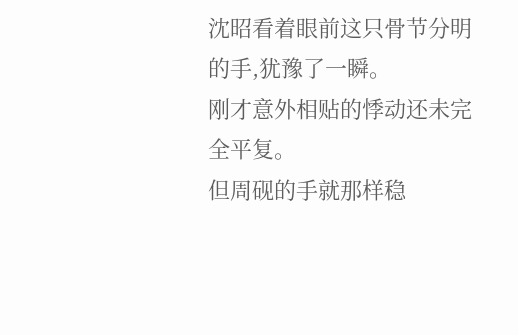沈昭看着眼前这只骨节分明的手,犹豫了一瞬。
刚才意外相贴的悸动还未完全平复。
但周砚的手就那样稳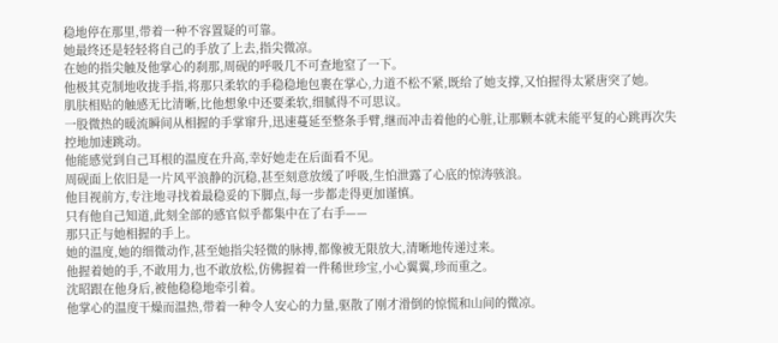稳地停在那里,带着一种不容置疑的可靠。
她最终还是轻轻将自己的手放了上去,指尖微凉。
在她的指尖触及他掌心的刹那,周砚的呼吸几不可查地窒了一下。
他极其克制地收拢手指,将那只柔软的手稳稳地包裹在掌心,力道不松不紧,既给了她支撑,又怕握得太紧唐突了她。
肌肤相贴的触感无比清晰,比他想象中还要柔软,细腻得不可思议。
一股微热的暖流瞬间从相握的手掌窜升,迅速蔓延至整条手臂,继而冲击着他的心脏,让那颗本就未能平复的心跳再次失控地加速跳动。
他能感觉到自己耳根的温度在升高,幸好她走在后面看不见。
周砚面上依旧是一片风平浪静的沉稳,甚至刻意放缓了呼吸,生怕泄露了心底的惊涛骇浪。
他目视前方,专注地寻找着最稳妥的下脚点,每一步都走得更加谨慎。
只有他自己知道,此刻全部的感官似乎都集中在了右手——
那只正与她相握的手上。
她的温度,她的细微动作,甚至她指尖轻微的脉搏,都像被无限放大,清晰地传递过来。
他握着她的手,不敢用力,也不敢放松,仿佛握着一件稀世珍宝,小心翼翼,珍而重之。
沈昭跟在他身后,被他稳稳地牵引着。
他掌心的温度干燥而温热,带着一种令人安心的力量,驱散了刚才滑倒的惊慌和山间的微凉。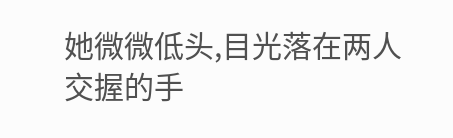她微微低头,目光落在两人交握的手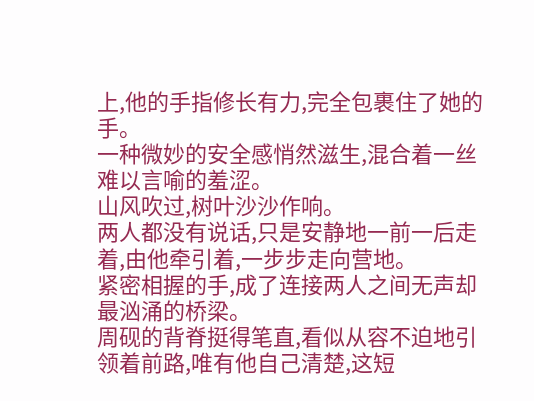上,他的手指修长有力,完全包裹住了她的手。
一种微妙的安全感悄然滋生,混合着一丝难以言喻的羞涩。
山风吹过,树叶沙沙作响。
两人都没有说话,只是安静地一前一后走着,由他牵引着,一步步走向营地。
紧密相握的手,成了连接两人之间无声却最汹涌的桥梁。
周砚的背脊挺得笔直,看似从容不迫地引领着前路,唯有他自己清楚,这短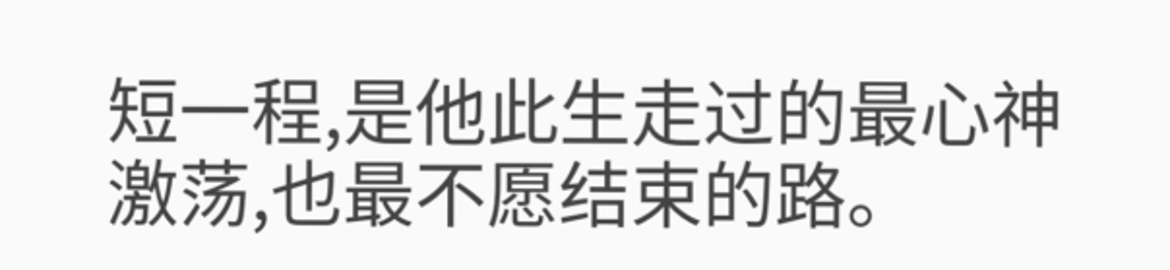短一程,是他此生走过的最心神激荡,也最不愿结束的路。